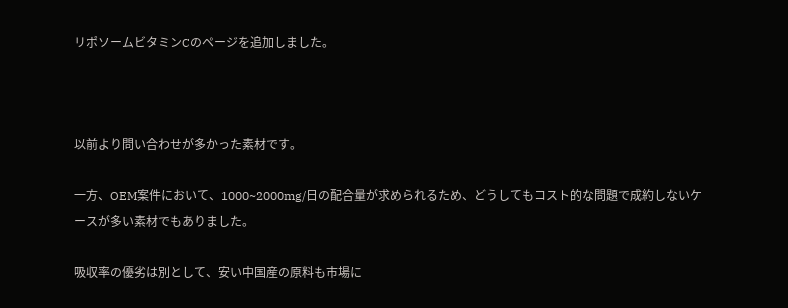リポソームビタミンCのページを追加しました。



以前より問い合わせが多かった素材です。

一方、OEM案件において、1000~2000mg/日の配合量が求められるため、どうしてもコスト的な問題で成約しないケースが多い素材でもありました。

吸収率の優劣は別として、安い中国産の原料も市場に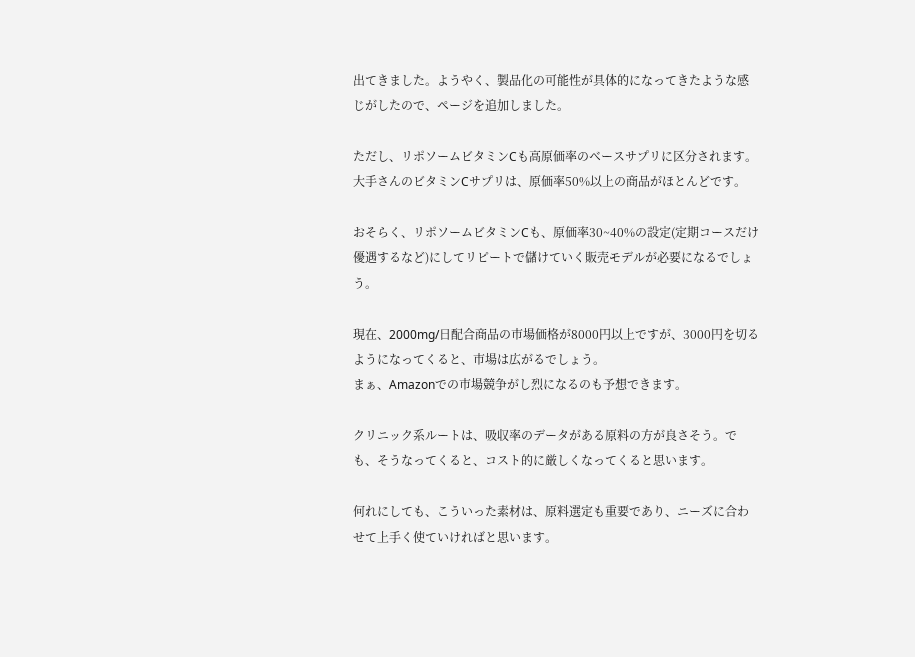出てきました。ようやく、製品化の可能性が具体的になってきたような感じがしたので、ページを追加しました。

ただし、リポソームビタミンCも高原価率のベースサプリに区分されます。
大手さんのビタミンCサプリは、原価率50%以上の商品がほとんどです。

おそらく、リポソームビタミンCも、原価率30~40%の設定(定期コースだけ優遇するなど)にしてリピートで儲けていく販売モデルが必要になるでしょう。

現在、2000mg/日配合商品の市場価格が8000円以上ですが、3000円を切るようになってくると、市場は広がるでしょう。
まぁ、Amazonでの市場競争がし烈になるのも予想できます。

クリニック系ルートは、吸収率のデータがある原料の方が良さそう。でも、そうなってくると、コスト的に厳しくなってくると思います。

何れにしても、こういった素材は、原料選定も重要であり、ニーズに合わせて上手く使ていければと思います。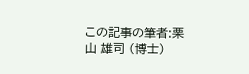この記事の筆者:栗山 雄司 (博士)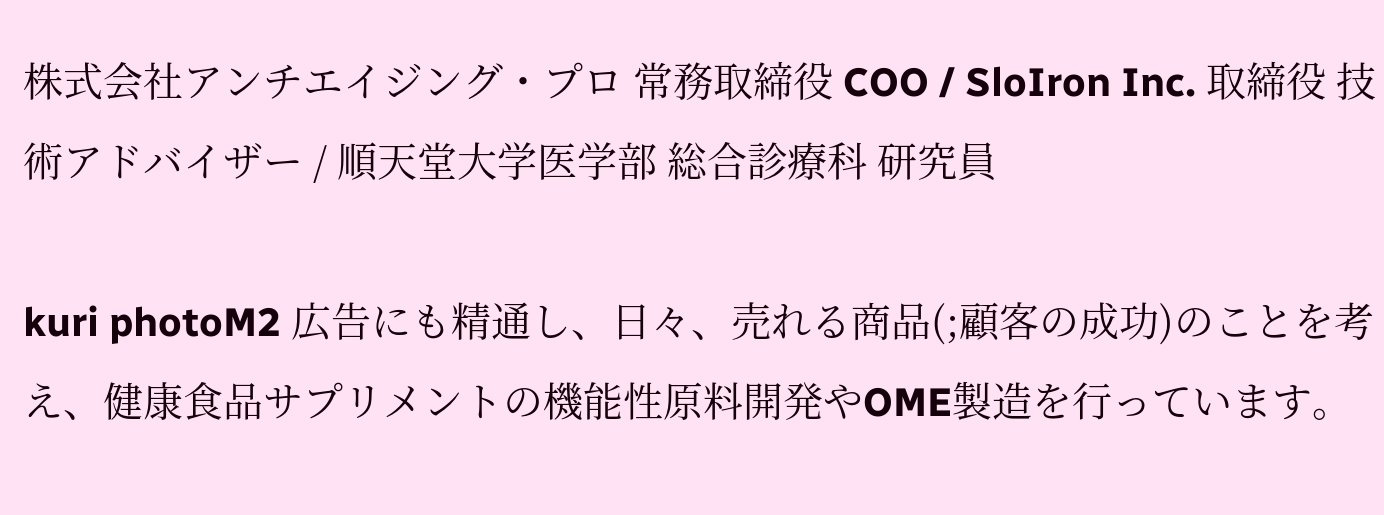株式会社アンチエイジング・プロ 常務取締役 COO / SloIron Inc. 取締役 技術アドバイザー / 順天堂大学医学部 総合診療科 研究員

kuri photoM2 広告にも精通し、日々、売れる商品(;顧客の成功)のことを考え、健康食品サプリメントの機能性原料開発やOME製造を行っています。